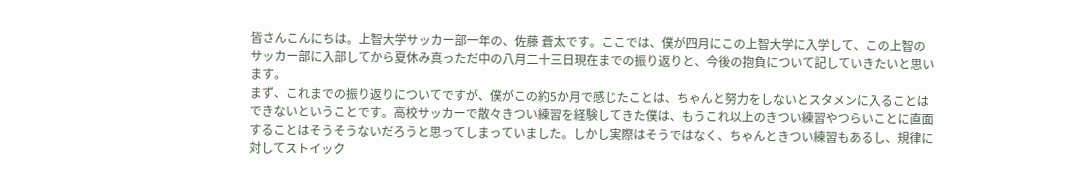皆さんこんにちは。上智大学サッカー部一年の、佐藤 蒼太です。ここでは、僕が四月にこの上智大学に入学して、この上智のサッカー部に入部してから夏休み真っただ中の八月二十三日現在までの振り返りと、今後の抱負について記していきたいと思います。
まず、これまでの振り返りについてですが、僕がこの約5か月で感じたことは、ちゃんと努力をしないとスタメンに入ることはできないということです。高校サッカーで散々きつい練習を経験してきた僕は、もうこれ以上のきつい練習やつらいことに直面することはそうそうないだろうと思ってしまっていました。しかし実際はそうではなく、ちゃんときつい練習もあるし、規律に対してストイック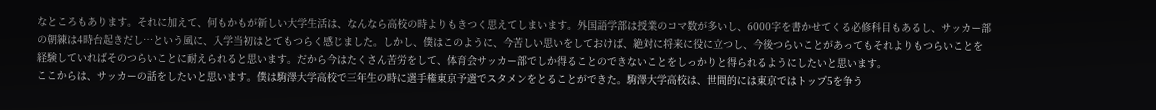なところもあります。それに加えて、何もかもが新しい大学生活は、なんなら高校の時よりもきつく思えてしまいます。外国語学部は授業のコマ数が多いし、6000字を書かせてくる必修科目もあるし、サッカー部の朝練は4時台起きだし…という風に、入学当初はとてもつらく感じました。しかし、僕はこのように、今苦しい思いをしておけば、絶対に将来に役に立つし、今後つらいことがあってもそれよりもつらいことを経験していればそのつらいことに耐えられると思います。だから今はたくさん苦労をして、体育会サッカー部でしか得ることのできないことをしっかりと得られるようにしたいと思います。
ここからは、サッカーの話をしたいと思います。僕は駒澤大学高校で三年生の時に選手権東京予選でスタメンをとることができた。駒澤大学高校は、世間的には東京ではトップ5を争う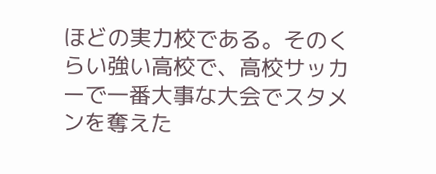ほどの実力校である。そのくらい強い高校で、高校サッカーで一番大事な大会でスタメンを奪えた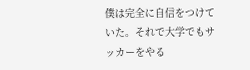僕は完全に自信をつけていた。それで大学でもサッカーをやる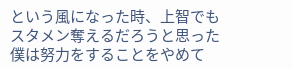という風になった時、上智でもスタメン奪えるだろうと思った僕は努力をすることをやめて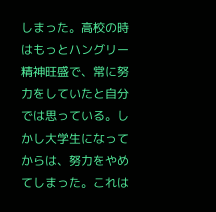しまった。高校の時はもっとハングリー精神旺盛で、常に努力をしていたと自分では思っている。しかし大学生になってからは、努力をやめてしまった。これは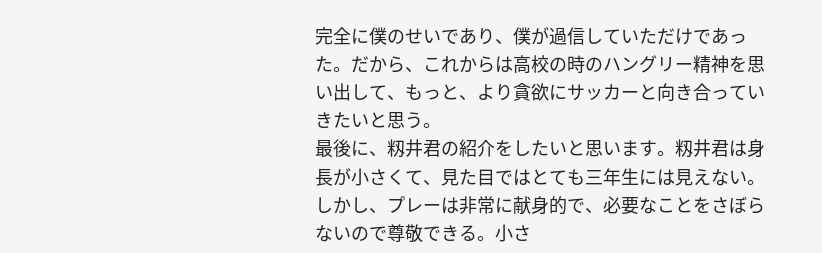完全に僕のせいであり、僕が過信していただけであった。だから、これからは高校の時のハングリー精神を思い出して、もっと、より貪欲にサッカーと向き合っていきたいと思う。
最後に、籾井君の紹介をしたいと思います。籾井君は身長が小さくて、見た目ではとても三年生には見えない。しかし、プレーは非常に献身的で、必要なことをさぼらないので尊敬できる。小さ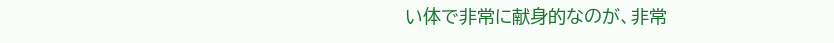い体で非常に献身的なのが、非常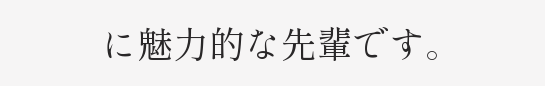に魅力的な先輩です。